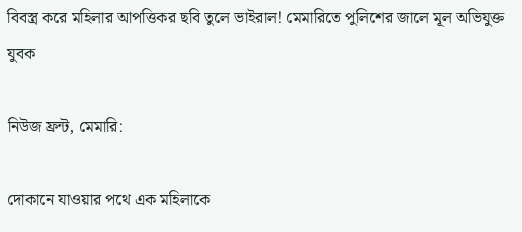বিবস্ত্র করে মহিলার আপত্তিকর ছবি তুলে ভাইরাল! মেমারিতে পুলিশের জালে মূল অভিযুক্ত যুবক

নিউজ ফ্রন্ট, মেমারি:

দোকানে যাওয়ার পথে এক মহিলাকে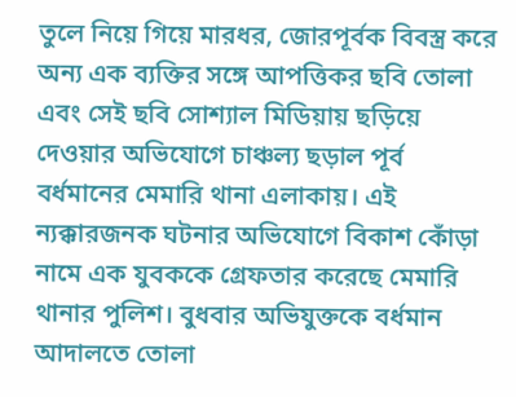তুলে নিয়ে গিয়ে মারধর, জোরপূর্বক বিবস্ত্র করে অন্য এক ব্যক্তির সঙ্গে আপত্তিকর ছবি তোলা এবং সেই ছবি সোশ্যাল মিডিয়ায় ছড়িয়ে দেওয়ার অভিযোগে চাঞ্চল্য ছড়াল পূর্ব বর্ধমানের মেমারি থানা এলাকায়। এই ন্যক্কারজনক ঘটনার অভিযোগে বিকাশ কোঁড়া নামে এক যুবককে গ্রেফতার করেছে মেমারি থানার পুলিশ। বুধবার অভিযুক্তকে বর্ধমান আদালতে তোলা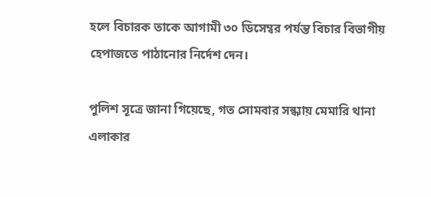হলে বিচারক তাকে আগামী ৩০ ডিসেম্বর পর্যন্ত বিচার বিভাগীয় হেপাজতে পাঠানোর নির্দেশ দেন।

পুলিশ সূত্রে জানা গিয়েছে, গত সোমবার সন্ধ্যায় মেমারি থানা এলাকার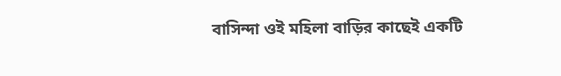বাসিন্দা ওই মহিলা বাড়ির কাছেই একটি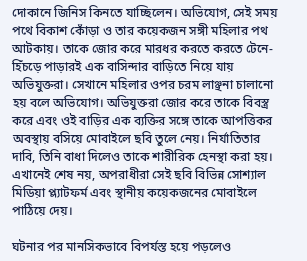দোকানে জিনিস কিনতে যাচ্ছিলেন। অভিযোগ, সেই সময় পথে বিকাশ কোঁড়া ও তার কয়েকজন সঙ্গী মহিলার পথ আটকায়। তাকে জোর করে মারধর করতে করতে টেনে-হিঁচড়ে পাড়ারই এক বাসিন্দার বাড়িতে নিয়ে যায় অভিযুক্তরা। সেখানে মহিলার ওপর চরম লাঞ্ছনা চালানো হয় বলে অভিযোগ। অভিযুক্তরা জোর করে তাকে বিবস্ত্র করে এবং ওই বাড়ির এক ব্যক্তির সঙ্গে তাকে আপত্তিকর অবস্থায় বসিয়ে মোবাইলে ছবি তুলে নেয়। নির্যাতিতার দাবি, তিনি বাধা দিলেও তাকে শারীরিক হেনস্থা করা হয়। এখানেই শেষ নয়, অপরাধীরা সেই ছবি বিভিন্ন সোশ্যাল মিডিয়া প্ল্যাটফর্ম এবং স্থানীয় কয়েকজনের মোবাইলে পাঠিয়ে দেয়।

ঘটনার পর মানসিকভাবে বিপর্যস্ত হয়ে পড়লেও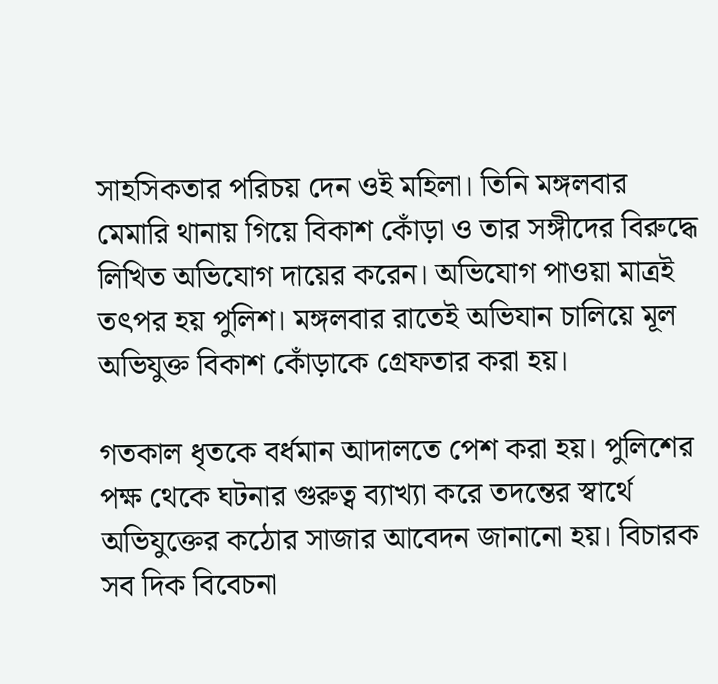সাহসিকতার পরিচয় দেন ওই মহিলা। তিনি মঙ্গলবার মেমারি থানায় গিয়ে বিকাশ কোঁড়া ও তার সঙ্গীদের বিরুদ্ধে লিখিত অভিযোগ দায়ের করেন। অভিযোগ পাওয়া মাত্রই তৎপর হয় পুলিশ। মঙ্গলবার রাতেই অভিযান চালিয়ে মূল অভিযুক্ত বিকাশ কোঁড়াকে গ্রেফতার করা হয়।

গতকাল ধৃতকে বর্ধমান আদালতে পেশ করা হয়। পুলিশের পক্ষ থেকে ঘটনার গুরুত্ব ব্যাখ্যা করে তদন্তের স্বার্থে অভিযুক্তের কঠোর সাজার আবেদন জানানো হয়। বিচারক সব দিক বিবেচনা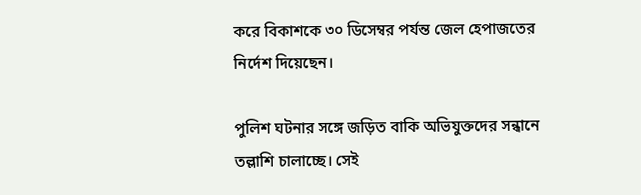করে বিকাশকে ৩০ ডিসেম্বর পর্যন্ত জেল হেপাজতের নির্দেশ দিয়েছেন।

পুলিশ ঘটনার সঙ্গে জড়িত বাকি অভিযুক্তদের সন্ধানে তল্লাশি চালাচ্ছে। সেই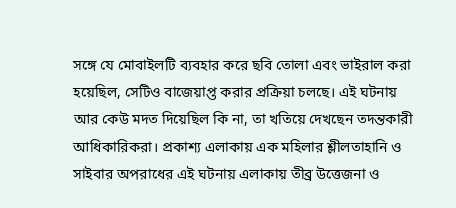সঙ্গে যে মোবাইলটি ব্যবহার করে ছবি তোলা এবং ভাইরাল করা হয়েছিল, সেটিও বাজেয়াপ্ত করার প্রক্রিয়া চলছে। এই ঘটনায় আর কেউ মদত দিয়েছিল কি না, তা খতিয়ে দেখছেন তদন্তকারী আধিকারিকরা। প্রকাশ্য এলাকায় এক মহিলার শ্লীলতাহানি ও সাইবার অপরাধের এই ঘটনায় এলাকায় তীব্র উত্তেজনা ও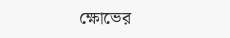ক্ষোভের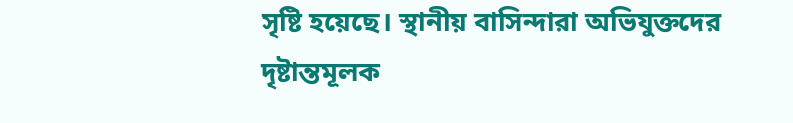সৃষ্টি হয়েছে। স্থানীয় বাসিন্দারা অভিযুক্তদের দৃষ্টান্তমূলক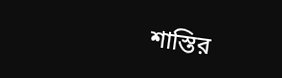শাস্তির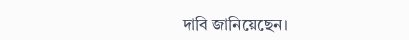দাবি জানিয়েছেন।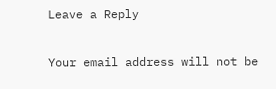Leave a Reply

Your email address will not be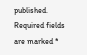published. Required fields are marked *